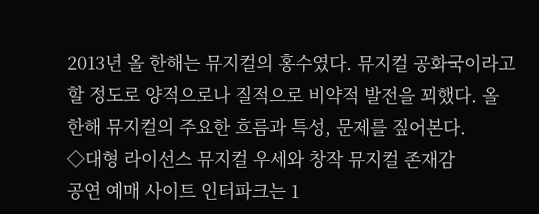2013년 올 한해는 뮤지컬의 홍수였다. 뮤지컬 공화국이라고 할 정도로 양적으로나 질적으로 비약적 발전을 꾀했다. 올 한해 뮤지컬의 주요한 흐름과 특성, 문제를 짚어본다.
◇대형 라이선스 뮤지컬 우세와 창작 뮤지컬 존재감
공연 예매 사이트 인터파크는 1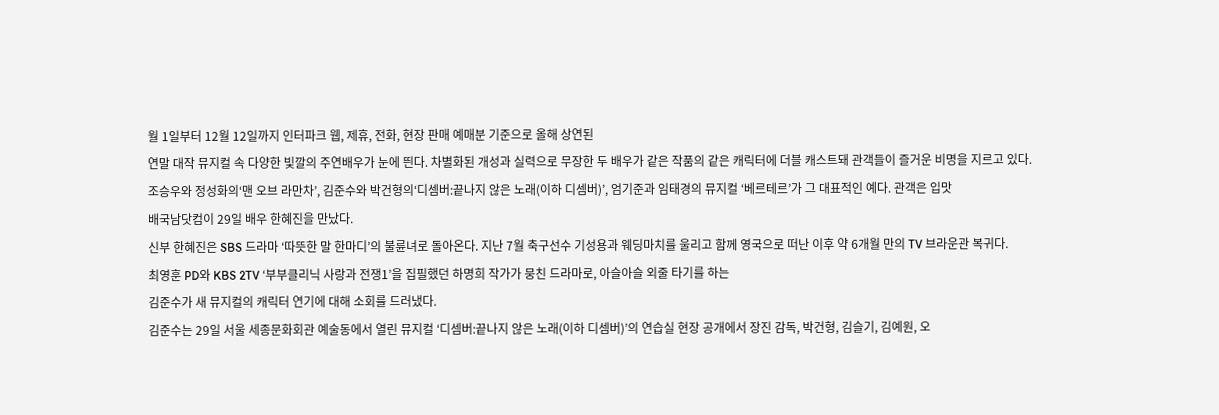월 1일부터 12월 12일까지 인터파크 웹, 제휴, 전화, 현장 판매 예매분 기준으로 올해 상연된
연말 대작 뮤지컬 속 다양한 빛깔의 주연배우가 눈에 띈다. 차별화된 개성과 실력으로 무장한 두 배우가 같은 작품의 같은 캐릭터에 더블 캐스트돼 관객들이 즐거운 비명을 지르고 있다.
조승우와 정성화의‘맨 오브 라만차’, 김준수와 박건형의‘디셈버:끝나지 않은 노래(이하 디셈버)’, 엄기준과 임태경의 뮤지컬 ‘베르테르’가 그 대표적인 예다. 관객은 입맛
배국남닷컴이 29일 배우 한혜진을 만났다.
신부 한혜진은 SBS 드라마 ‘따뜻한 말 한마디’의 불륜녀로 돌아온다. 지난 7월 축구선수 기성용과 웨딩마치를 울리고 함께 영국으로 떠난 이후 약 6개월 만의 TV 브라운관 복귀다.
최영훈 PD와 KBS 2TV ‘부부클리닉 사랑과 전쟁1’을 집필했던 하명희 작가가 뭉친 드라마로, 아슬아슬 외줄 타기를 하는
김준수가 새 뮤지컬의 캐릭터 연기에 대해 소회를 드러냈다.
김준수는 29일 서울 세종문화회관 예술동에서 열린 뮤지컬 ‘디셈버:끝나지 않은 노래(이하 디셈버)’의 연습실 현장 공개에서 장진 감독, 박건형, 김슬기, 김예원, 오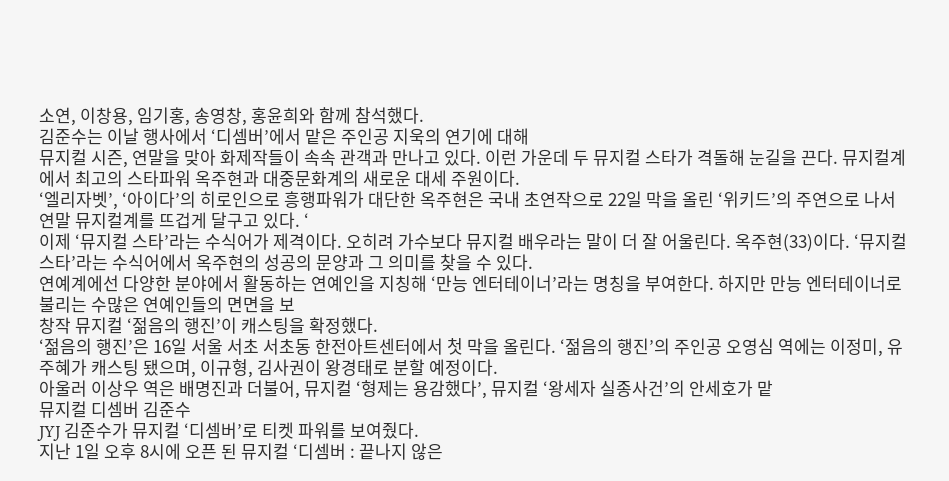소연, 이창용, 임기홍, 송영창, 홍윤희와 함께 참석했다.
김준수는 이날 행사에서 ‘디셈버’에서 맡은 주인공 지욱의 연기에 대해
뮤지컬 시즌, 연말을 맞아 화제작들이 속속 관객과 만나고 있다. 이런 가운데 두 뮤지컬 스타가 격돌해 눈길을 끈다. 뮤지컬계에서 최고의 스타파워 옥주현과 대중문화계의 새로운 대세 주원이다.
‘엘리자벳’, ‘아이다’의 히로인으로 흥행파워가 대단한 옥주현은 국내 초연작으로 22일 막을 올린 ‘위키드’의 주연으로 나서 연말 뮤지컬계를 뜨겁게 달구고 있다. ‘
이제 ‘뮤지컬 스타’라는 수식어가 제격이다. 오히려 가수보다 뮤지컬 배우라는 말이 더 잘 어울린다. 옥주현(33)이다. ‘뮤지컬 스타’라는 수식어에서 옥주현의 성공의 문양과 그 의미를 찾을 수 있다.
연예계에선 다양한 분야에서 활동하는 연예인을 지칭해 ‘만능 엔터테이너’라는 명칭을 부여한다. 하지만 만능 엔터테이너로 불리는 수많은 연예인들의 면면을 보
창작 뮤지컬 ‘젊음의 행진’이 캐스팅을 확정했다.
‘젊음의 행진’은 16일 서울 서초 서초동 한전아트센터에서 첫 막을 올린다. ‘젊음의 행진’의 주인공 오영심 역에는 이정미, 유주혜가 캐스팅 됐으며, 이규형, 김사권이 왕경태로 분할 예정이다.
아울러 이상우 역은 배명진과 더불어, 뮤지컬 ‘형제는 용감했다’, 뮤지컬 ‘왕세자 실종사건’의 안세호가 맡
뮤지컬 디셈버 김준수
JYJ 김준수가 뮤지컬 ‘디셈버’로 티켓 파워를 보여줬다.
지난 1일 오후 8시에 오픈 된 뮤지컬 ‘디셈버 : 끝나지 않은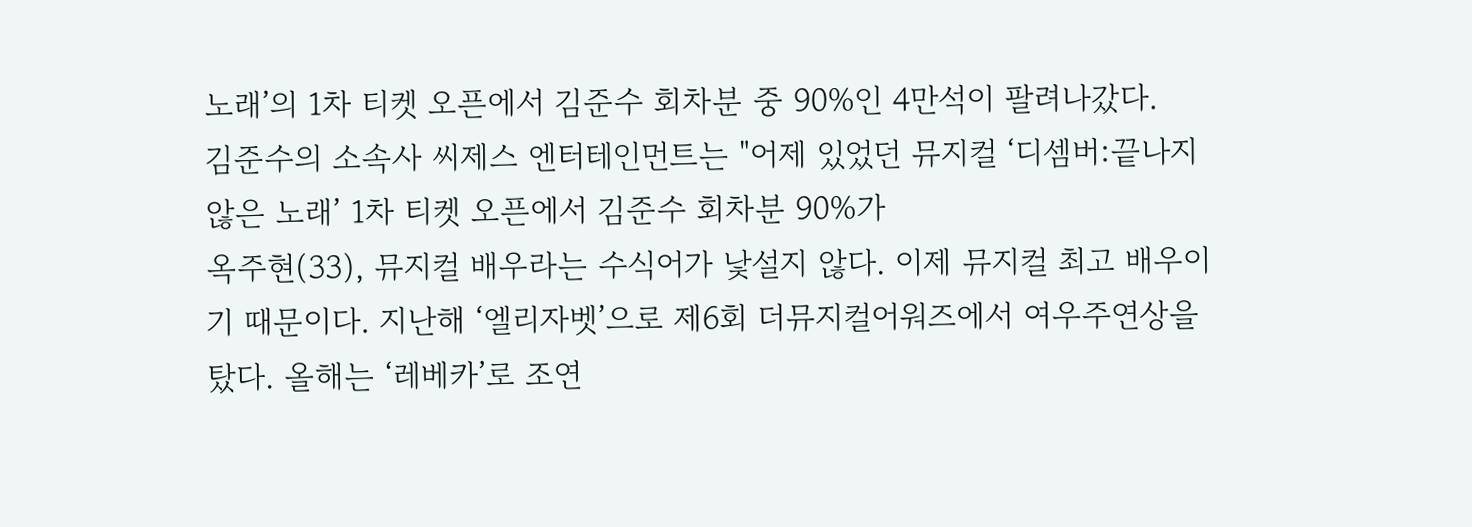노래’의 1차 티켓 오픈에서 김준수 회차분 중 90%인 4만석이 팔려나갔다.
김준수의 소속사 씨제스 엔터테인먼트는 "어제 있었던 뮤지컬 ‘디셈버:끝나지 않은 노래’ 1차 티켓 오픈에서 김준수 회차분 90%가
옥주현(33), 뮤지컬 배우라는 수식어가 낯설지 않다. 이제 뮤지컬 최고 배우이기 때문이다. 지난해 ‘엘리자벳’으로 제6회 더뮤지컬어워즈에서 여우주연상을 탔다. 올해는 ‘레베카’로 조연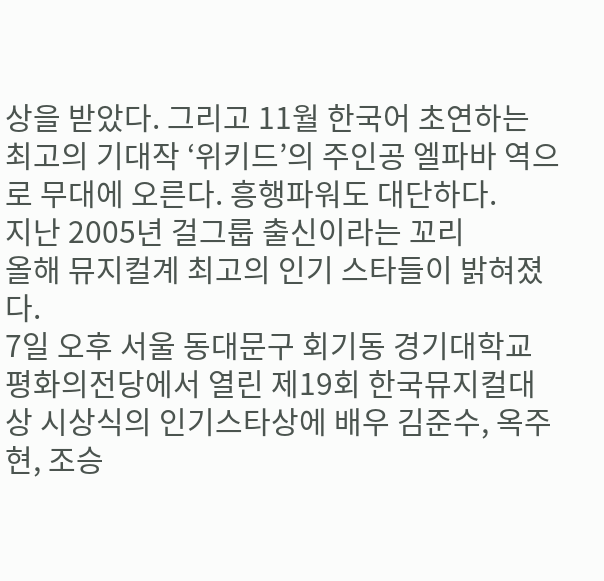상을 받았다. 그리고 11월 한국어 초연하는 최고의 기대작 ‘위키드’의 주인공 엘파바 역으로 무대에 오른다. 흥행파워도 대단하다.
지난 2005년 걸그룹 출신이라는 꼬리
올해 뮤지컬계 최고의 인기 스타들이 밝혀졌다.
7일 오후 서울 동대문구 회기동 경기대학교 평화의전당에서 열린 제19회 한국뮤지컬대상 시상식의 인기스타상에 배우 김준수, 옥주현, 조승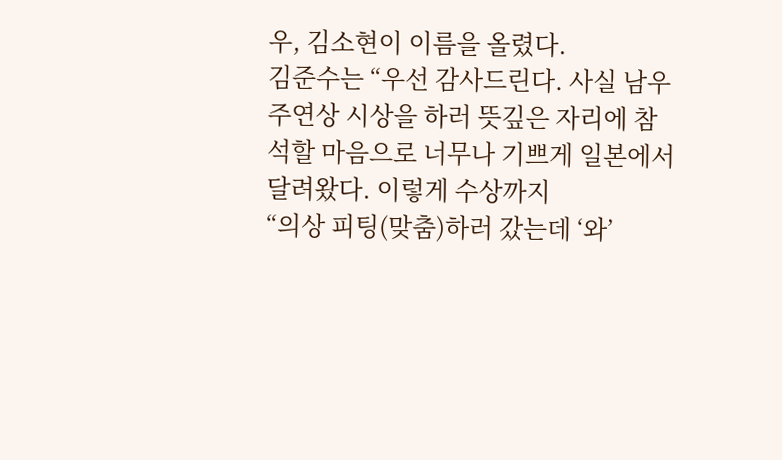우, 김소현이 이름을 올렸다.
김준수는 “우선 감사드린다. 사실 남우주연상 시상을 하러 뜻깊은 자리에 참석할 마음으로 너무나 기쁘게 일본에서 달려왔다. 이렇게 수상까지
“의상 피팅(맞춤)하러 갔는데 ‘와’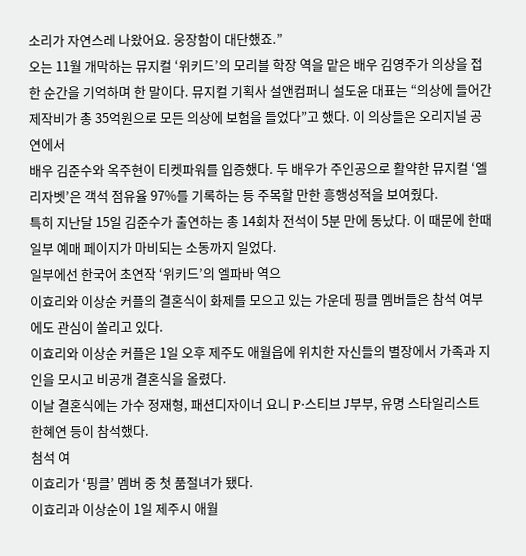소리가 자연스레 나왔어요. 웅장함이 대단했죠.”
오는 11월 개막하는 뮤지컬 ‘위키드’의 모리블 학장 역을 맡은 배우 김영주가 의상을 접한 순간을 기억하며 한 말이다. 뮤지컬 기획사 설앤컴퍼니 설도윤 대표는 “의상에 들어간 제작비가 총 35억원으로 모든 의상에 보험을 들었다”고 했다. 이 의상들은 오리지널 공연에서
배우 김준수와 옥주현이 티켓파워를 입증했다. 두 배우가 주인공으로 활약한 뮤지컬 ‘엘리자벳’은 객석 점유율 97%를 기록하는 등 주목할 만한 흥행성적을 보여줬다.
특히 지난달 15일 김준수가 출연하는 총 14회차 전석이 5분 만에 동났다. 이 때문에 한때 일부 예매 페이지가 마비되는 소동까지 일었다.
일부에선 한국어 초연작 ‘위키드’의 엘파바 역으
이효리와 이상순 커플의 결혼식이 화제를 모으고 있는 가운데 핑클 멤버들은 참석 여부에도 관심이 쏠리고 있다.
이효리와 이상순 커플은 1일 오후 제주도 애월읍에 위치한 자신들의 별장에서 가족과 지인을 모시고 비공개 결혼식을 올렸다.
이날 결혼식에는 가수 정재형, 패션디자이너 요니 P·스티브 J부부, 유명 스타일리스트 한혜연 등이 참석했다.
첨석 여
이효리가 ‘핑클’ 멤버 중 첫 품절녀가 됐다.
이효리과 이상순이 1일 제주시 애월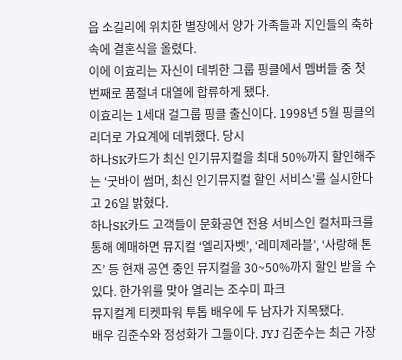읍 소길리에 위치한 별장에서 양가 가족들과 지인들의 축하 속에 결혼식을 올렸다.
이에 이효리는 자신이 데뷔한 그룹 핑클에서 멤버들 중 첫 번째로 품절녀 대열에 합류하게 됐다.
이효리는 1세대 걸그룹 핑클 출신이다. 1998년 5월 핑클의 리더로 가요계에 데뷔했다. 당시
하나SK카드가 최신 인기뮤지컬을 최대 50%까지 할인해주는 ‘굿바이 썸머, 최신 인기뮤지컬 할인 서비스’를 실시한다고 26일 밝혔다.
하나SK카드 고객들이 문화공연 전용 서비스인 컬처파크를 통해 예매하면 뮤지컬 ‘엘리자벳’, ‘레미제라블’, ‘사랑해 톤즈’ 등 현재 공연 중인 뮤지컬을 30~50%까지 할인 받을 수 있다. 한가위를 맞아 열리는 조수미 파크
뮤지컬계 티켓파워 투톱 배우에 두 남자가 지목됐다.
배우 김준수와 정성화가 그들이다. JYJ 김준수는 최근 가장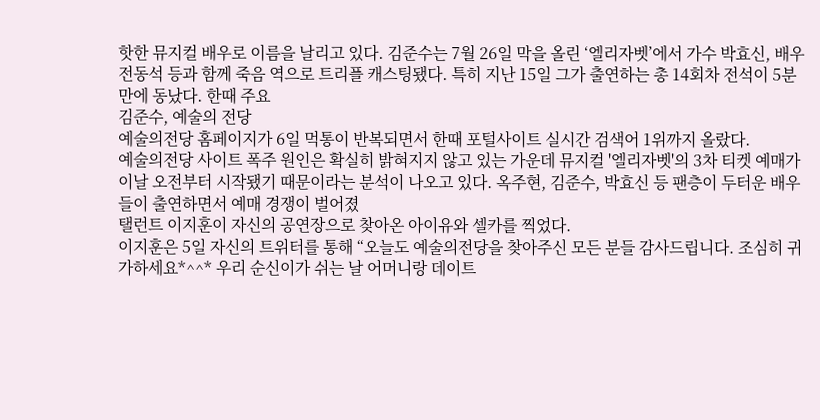핫한 뮤지컬 배우로 이름을 날리고 있다. 김준수는 7월 26일 막을 올린 ‘엘리자벳’에서 가수 박효신, 배우 전동석 등과 함께 죽음 역으로 트리플 캐스팅됐다. 특히 지난 15일 그가 출연하는 총 14회차 전석이 5분 만에 동났다. 한때 주요
김준수, 예술의 전당
예술의전당 홈페이지가 6일 먹통이 반복되면서 한때 포털사이트 실시간 검색어 1위까지 올랐다.
예술의전당 사이트 폭주 원인은 확실히 밝혀지지 않고 있는 가운데 뮤지컬 '엘리자벳'의 3차 티켓 예매가 이날 오전부터 시작됐기 때문이라는 분석이 나오고 있다. 옥주현, 김준수, 박효신 등 팬층이 두터운 배우들이 출연하면서 예매 경쟁이 벌어졌
탤런트 이지훈이 자신의 공연장으로 찾아온 아이유와 셀카를 찍었다.
이지훈은 5일 자신의 트위터를 통해 “오늘도 예술의전당을 찾아주신 모든 분들 감사드립니다. 조심히 귀가하세요*^^* 우리 순신이가 쉬는 날 어머니랑 데이트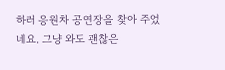하러 응원차 공연장을 찾아 주었네요. 그냥 와도 괜찮은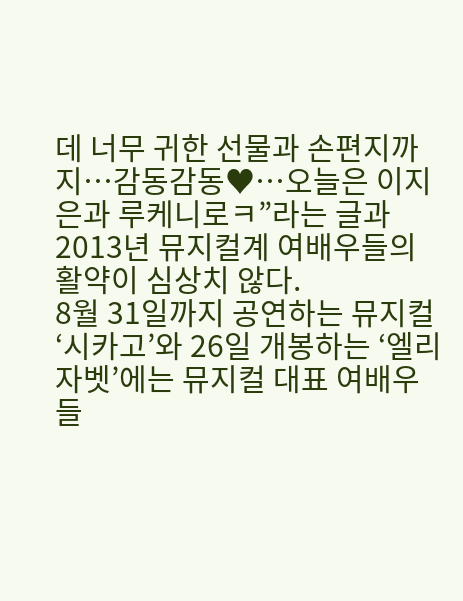데 너무 귀한 선물과 손편지까지…감동감동♥…오늘은 이지은과 루케니로ㅋ”라는 글과
2013년 뮤지컬계 여배우들의 활약이 심상치 않다.
8월 31일까지 공연하는 뮤지컬 ‘시카고’와 26일 개봉하는 ‘엘리자벳’에는 뮤지컬 대표 여배우들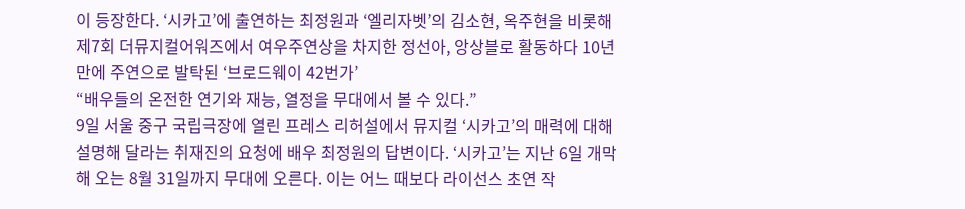이 등장한다. ‘시카고’에 출연하는 최정원과 ‘엘리자벳’의 김소현, 옥주현을 비롯해 제7회 더뮤지컬어워즈에서 여우주연상을 차지한 정선아, 앙상블로 활동하다 10년 만에 주연으로 발탁된 ‘브로드웨이 42번가’
“배우들의 온전한 연기와 재능, 열정을 무대에서 볼 수 있다.”
9일 서울 중구 국립극장에 열린 프레스 리허설에서 뮤지컬 ‘시카고’의 매력에 대해 설명해 달라는 취재진의 요청에 배우 최정원의 답변이다. ‘시카고’는 지난 6일 개막해 오는 8월 31일까지 무대에 오른다. 이는 어느 때보다 라이선스 초연 작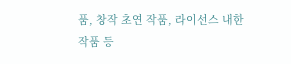품, 창작 초연 작품, 라이선스 내한 작품 등